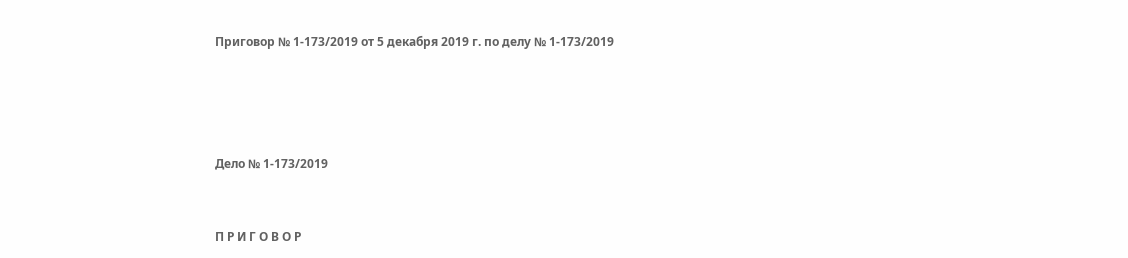Приговор № 1-173/2019 от 5 декабря 2019 г. по делу № 1-173/2019




Дело № 1-173/2019


П Р И Г О В О Р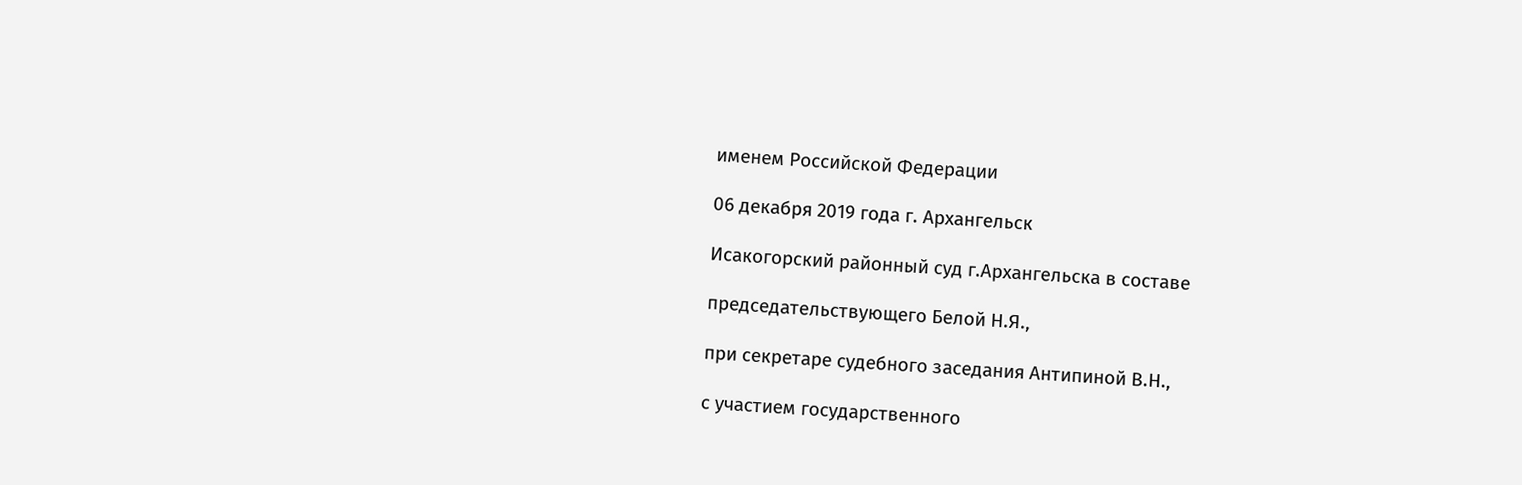именем Российской Федерации

06 декабря 2019 года г. Архангельск

Исакогорский районный суд г.Архангельска в составе

председательствующего Белой Н.Я.,

при секретаре судебного заседания Антипиной В.Н.,

с участием государственного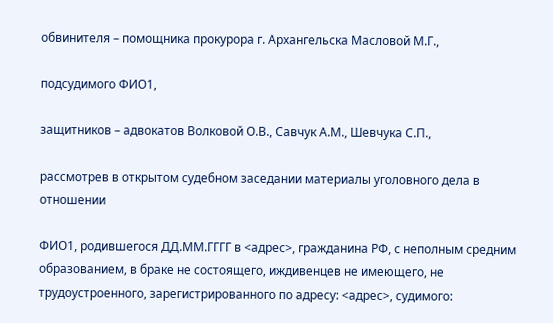обвинителя – помощника прокурора г. Архангельска Масловой М.Г.,

подсудимого ФИО1,

защитников – адвокатов Волковой О.В., Савчук А.М., Шевчука С.П.,

рассмотрев в открытом судебном заседании материалы уголовного дела в отношении

ФИО1, родившегося ДД.ММ.ГГГГ в <адрес>, гражданина РФ, с неполным средним образованием, в браке не состоящего, иждивенцев не имеющего, не трудоустроенного, зарегистрированного по адресу: <адрес>, судимого: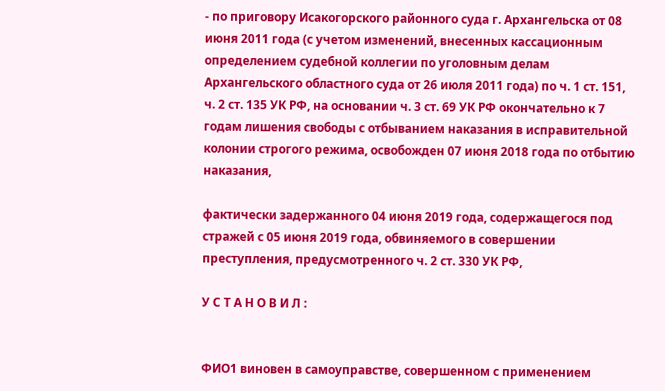- по приговору Исакогорского районного суда г. Архангельска от 08 июня 2011 года (с учетом изменений, внесенных кассационным определением судебной коллегии по уголовным делам Архангельского областного суда от 26 июля 2011 года) по ч. 1 ст. 151, ч. 2 ст. 135 УК РФ, на основании ч. 3 ст. 69 УК РФ окончательно к 7 годам лишения свободы с отбыванием наказания в исправительной колонии строгого режима, освобожден 07 июня 2018 года по отбытию наказания,

фактически задержанного 04 июня 2019 года, содержащегося под стражей с 05 июня 2019 года, обвиняемого в совершении преступления, предусмотренного ч. 2 ст. 330 УК РФ,

У С Т А Н О В И Л :


ФИО1 виновен в самоуправстве, совершенном с применением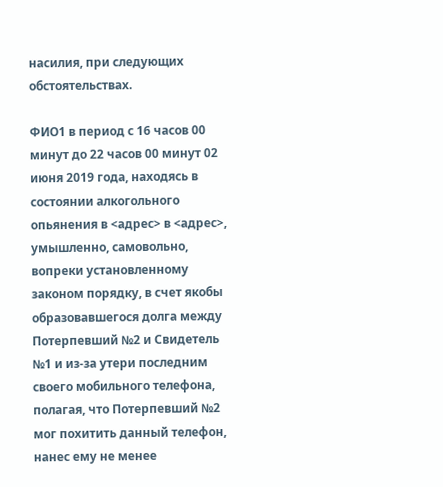насилия, при следующих обстоятельствах.

ФИО1 в период с 16 часов 00 минут до 22 часов 00 минут 02 июня 2019 года, находясь в состоянии алкогольного опьянения в <адрес> в <адрес>, умышленно, самовольно, вопреки установленному законом порядку, в счет якобы образовавшегося долга между Потерпевший №2 и Свидетель №1 и из-за утери последним своего мобильного телефона, полагая, что Потерпевший №2 мог похитить данный телефон, нанес ему не менее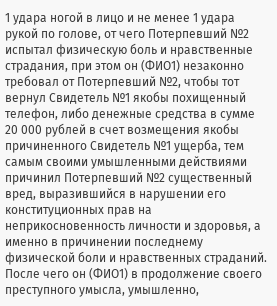1 удара ногой в лицо и не менее 1 удара рукой по голове, от чего Потерпевший №2 испытал физическую боль и нравственные страдания, при этом он (ФИО1) незаконно требовал от Потерпевший №2, чтобы тот вернул Свидетель №1 якобы похищенный телефон, либо денежные средства в сумме 20 000 рублей в счет возмещения якобы причиненного Свидетель №1 ущерба, тем самым своими умышленными действиями причинил Потерпевший №2 существенный вред, выразившийся в нарушении его конституционных прав на неприкосновенность личности и здоровья, а именно в причинении последнему физической боли и нравственных страданий. После чего он (ФИО1) в продолжение своего преступного умысла, умышленно,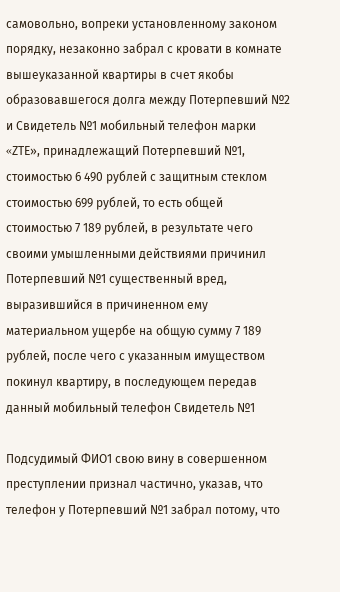самовольно, вопреки установленному законом порядку, незаконно забрал с кровати в комнате вышеуказанной квартиры в счет якобы образовавшегося долга между Потерпевший №2 и Свидетель №1 мобильный телефон марки «ZТЕ», принадлежащий Потерпевший №1, стоимостью 6 490 рублей с защитным стеклом стоимостью 699 рублей, то есть общей стоимостью 7 189 рублей, в результате чего своими умышленными действиями причинил Потерпевший №1 существенный вред, выразившийся в причиненном ему материальном ущербе на общую сумму 7 189 рублей, после чего с указанным имуществом покинул квартиру, в последующем передав данный мобильный телефон Свидетель №1

Подсудимый ФИО1 свою вину в совершенном преступлении признал частично, указав, что телефон у Потерпевший №1 забрал потому, что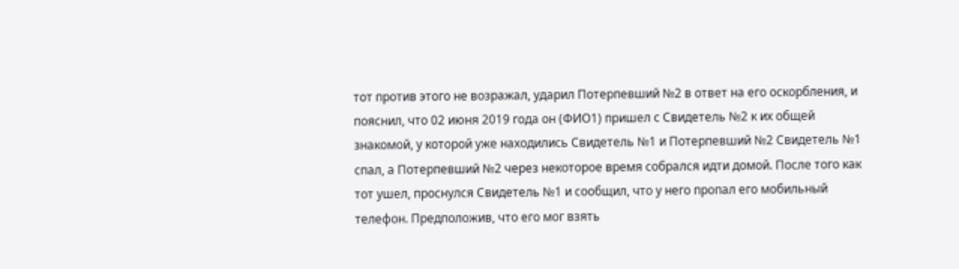тот против этого не возражал, ударил Потерпевший №2 в ответ на его оскорбления, и пояснил, что 02 июня 2019 года он (ФИО1) пришел с Свидетель №2 к их общей знакомой, у которой уже находились Свидетель №1 и Потерпевший №2 Свидетель №1 спал, а Потерпевший №2 через некоторое время собрался идти домой. После того как тот ушел, проснулся Свидетель №1 и сообщил, что у него пропал его мобильный телефон. Предположив, что его мог взять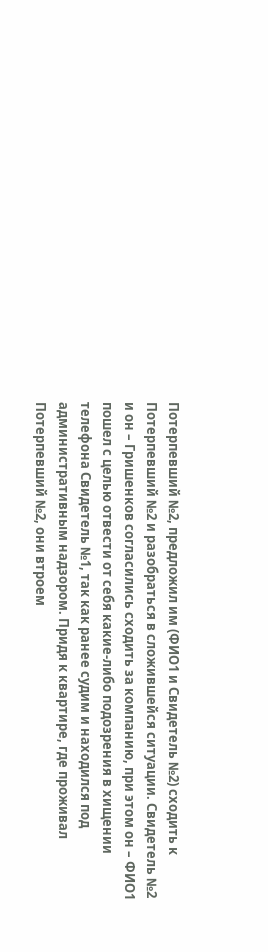Потерпевший №2, предложил им (ФИО1 и Свидетель №2) сходить к Потерпевший №2 и разобраться в сложившейся ситуации. Свидетель №2 и он – Гришенков согласились сходить за компанию, при этом он – ФИО1 пошел с целью отвести от себя какие-либо подозрения в хищении телефона Свидетель №1, так как ранее судим и находился под административным надзором. Придя к квартире, где проживал Потерпевший №2, они втроем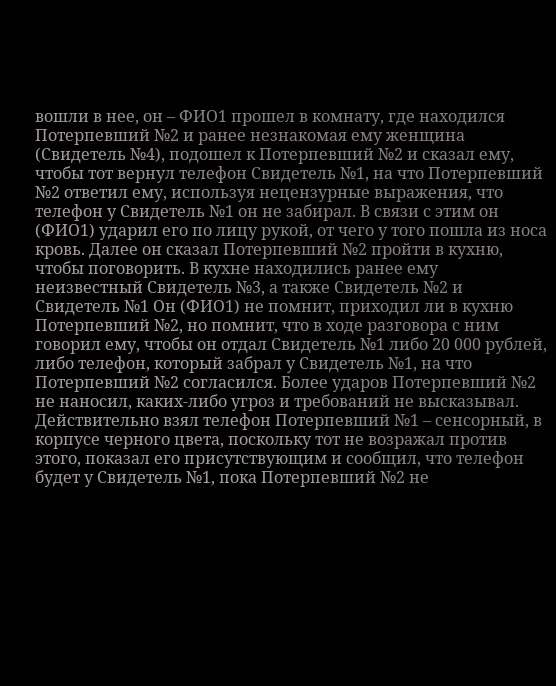вошли в нее, он – ФИО1 прошел в комнату, где находился Потерпевший №2 и ранее незнакомая ему женщина (Свидетель №4), подошел к Потерпевший №2 и сказал ему, чтобы тот вернул телефон Свидетель №1, на что Потерпевший №2 ответил ему, используя нецензурные выражения, что телефон у Свидетель №1 он не забирал. В связи с этим он (ФИО1) ударил его по лицу рукой, от чего у того пошла из носа кровь. Далее он сказал Потерпевший №2 пройти в кухню, чтобы поговорить. В кухне находились ранее ему неизвестный Свидетель №3, а также Свидетель №2 и Свидетель №1 Он (ФИО1) не помнит, приходил ли в кухню Потерпевший №2, но помнит, что в ходе разговора с ним говорил ему, чтобы он отдал Свидетель №1 либо 20 000 рублей, либо телефон, который забрал у Свидетель №1, на что Потерпевший №2 согласился. Более ударов Потерпевший №2 не наносил, каких-либо угроз и требований не высказывал. Действительно взял телефон Потерпевший №1 – сенсорный, в корпусе черного цвета, поскольку тот не возражал против этого, показал его присутствующим и сообщил, что телефон будет у Свидетель №1, пока Потерпевший №2 не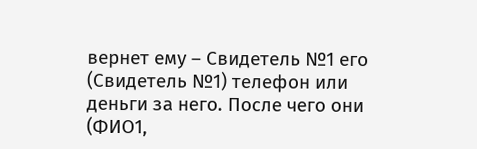вернет ему – Свидетель №1 его (Свидетель №1) телефон или деньги за него. После чего они (ФИО1,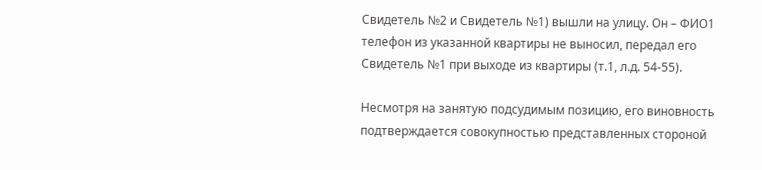Свидетель №2 и Свидетель №1) вышли на улицу. Он – ФИО1 телефон из указанной квартиры не выносил, передал его Свидетель №1 при выходе из квартиры (т.1, л.д. 54-55).

Несмотря на занятую подсудимым позицию, его виновность подтверждается совокупностью представленных стороной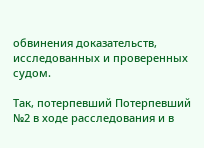обвинения доказательств, исследованных и проверенных судом.

Так, потерпевший Потерпевший №2 в ходе расследования и в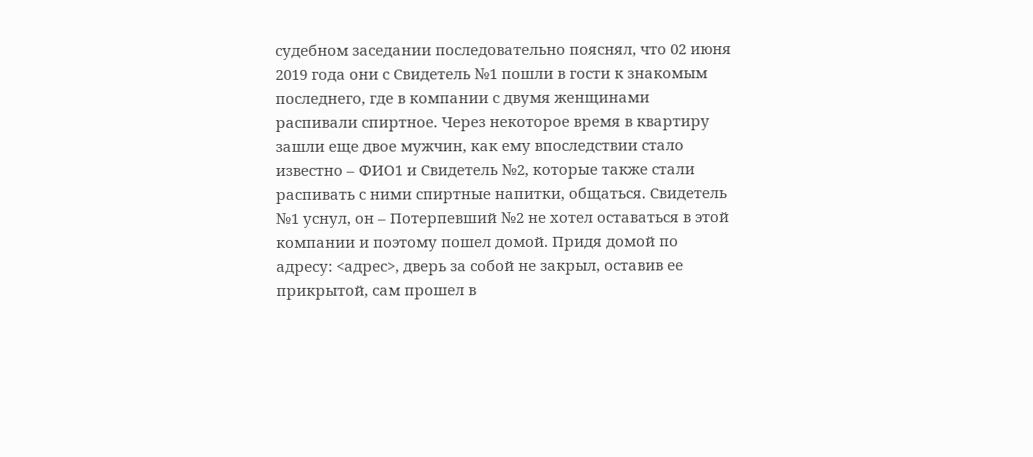судебном заседании последовательно пояснял, что 02 июня 2019 года они с Свидетель №1 пошли в гости к знакомым последнего, где в компании с двумя женщинами распивали спиртное. Через некоторое время в квартиру зашли еще двое мужчин, как ему впоследствии стало известно – ФИО1 и Свидетель №2, которые также стали распивать с ними спиртные напитки, общаться. Свидетель №1 уснул, он – Потерпевший №2 не хотел оставаться в этой компании и поэтому пошел домой. Придя домой по адресу: <адрес>, дверь за собой не закрыл, оставив ее прикрытой, сам прошел в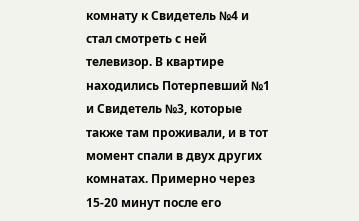комнату к Свидетель №4 и стал смотреть с ней телевизор. В квартире находились Потерпевший №1 и Свидетель №3, которые также там проживали, и в тот момент спали в двух других комнатах. Примерно через 15-20 минут после его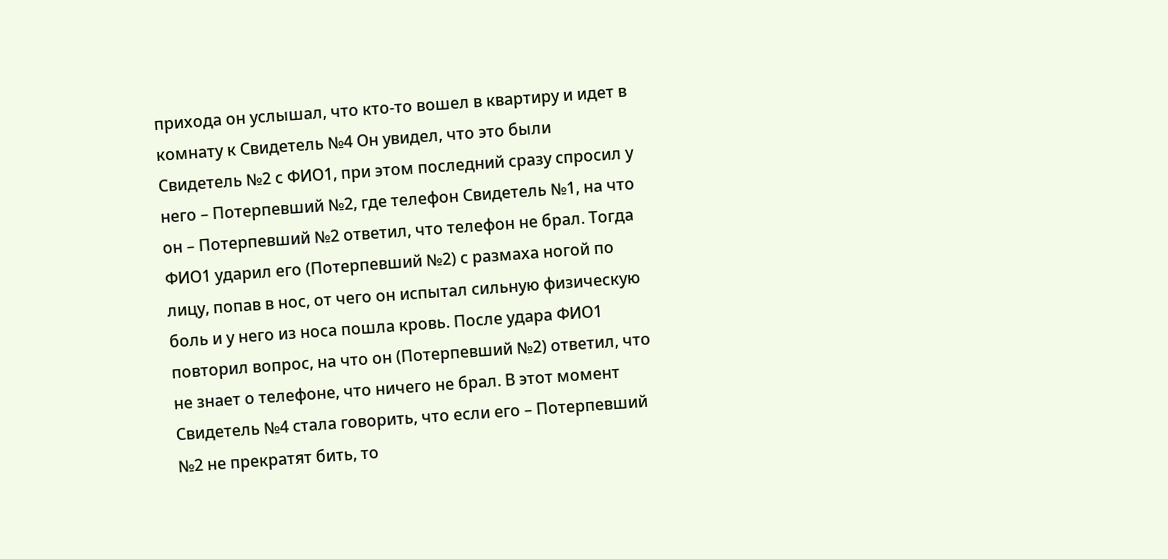прихода он услышал, что кто-то вошел в квартиру и идет в комнату к Свидетель №4 Он увидел, что это были Свидетель №2 с ФИО1, при этом последний сразу спросил у него – Потерпевший №2, где телефон Свидетель №1, на что он – Потерпевший №2 ответил, что телефон не брал. Тогда ФИО1 ударил его (Потерпевший №2) с размаха ногой по лицу, попав в нос, от чего он испытал сильную физическую боль и у него из носа пошла кровь. После удара ФИО1 повторил вопрос, на что он (Потерпевший №2) ответил, что не знает о телефоне, что ничего не брал. В этот момент Свидетель №4 стала говорить, что если его – Потерпевший №2 не прекратят бить, то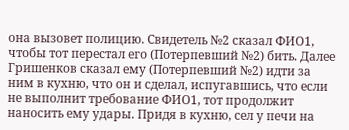она вызовет полицию. Свидетель №2 сказал ФИО1, чтобы тот перестал его (Потерпевший №2) бить. Далее Гришенков сказал ему (Потерпевший №2) идти за ним в кухню, что он и сделал, испугавшись, что если не выполнит требование ФИО1, тот продолжит наносить ему удары. Придя в кухню, сел у печи на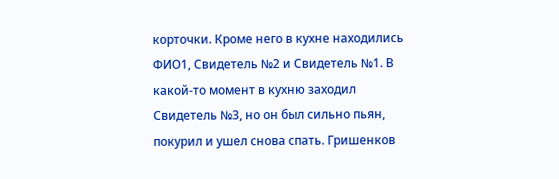корточки. Кроме него в кухне находились ФИО1, Свидетель №2 и Свидетель №1. В какой-то момент в кухню заходил Свидетель №3, но он был сильно пьян, покурил и ушел снова спать. Гришенков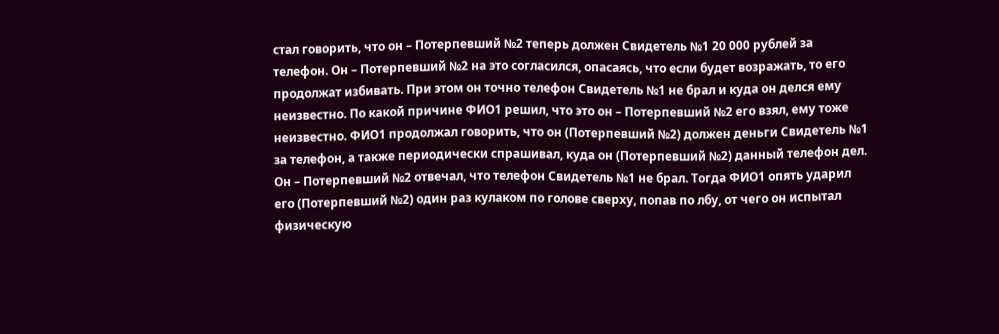стал говорить, что он – Потерпевший №2 теперь должен Свидетель №1 20 000 рублей за телефон. Он – Потерпевший №2 на это согласился, опасаясь, что если будет возражать, то его продолжат избивать. При этом он точно телефон Свидетель №1 не брал и куда он делся ему неизвестно. По какой причине ФИО1 решил, что это он – Потерпевший №2 его взял, ему тоже неизвестно. ФИО1 продолжал говорить, что он (Потерпевший №2) должен деньги Свидетель №1 за телефон, а также периодически спрашивал, куда он (Потерпевший №2) данный телефон дел. Он – Потерпевший №2 отвечал, что телефон Свидетель №1 не брал. Тогда ФИО1 опять ударил его (Потерпевший №2) один раз кулаком по голове сверху, попав по лбу, от чего он испытал физическую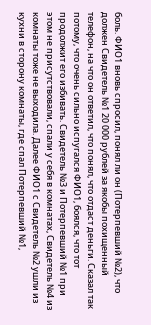боль. ФИО1 вновь спросил, понял ли он (Потерпевший №2), что должен Свидетель №1 20 000 рублей за якобы похищенный телефон, на что он ответил, что понял, что отдаст деньги. Сказал так потому, что очень сильно испугался ФИО1, боялся, что тот продолжит его избивать. Свидетель №3 и Потерпевший №1 при этом не присутствовали, спали у себя в комнатах, Свидетель №4 из комнаты тоже не выходила. Далее ФИО1 с Свидетель №2 ушли из кухни в сторону комнаты, где спал Потерпевший №1,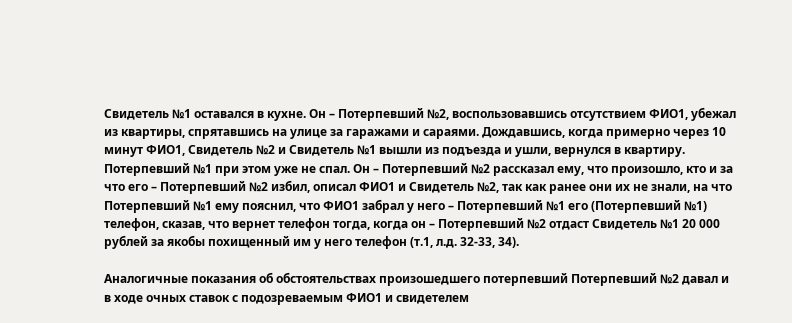Свидетель №1 оставался в кухне. Он – Потерпевший №2, воспользовавшись отсутствием ФИО1, убежал из квартиры, спрятавшись на улице за гаражами и сараями. Дождавшись, когда примерно через 10 минут ФИО1, Свидетель №2 и Свидетель №1 вышли из подъезда и ушли, вернулся в квартиру. Потерпевший №1 при этом уже не спал. Он – Потерпевший №2 рассказал ему, что произошло, кто и за что его – Потерпевший №2 избил, описал ФИО1 и Свидетель №2, так как ранее они их не знали, на что Потерпевший №1 ему пояснил, что ФИО1 забрал у него – Потерпевший №1 его (Потерпевший №1) телефон, сказав, что вернет телефон тогда, когда он – Потерпевший №2 отдаст Свидетель №1 20 000 рублей за якобы похищенный им у него телефон (т.1, л.д. 32-33, 34).

Аналогичные показания об обстоятельствах произошедшего потерпевший Потерпевший №2 давал и в ходе очных ставок с подозреваемым ФИО1 и свидетелем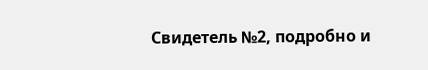Свидетель №2, подробно и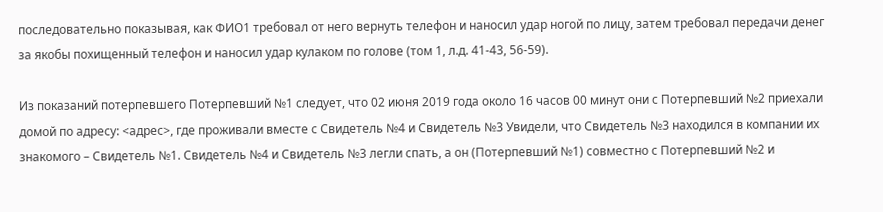последовательно показывая, как ФИО1 требовал от него вернуть телефон и наносил удар ногой по лицу, затем требовал передачи денег за якобы похищенный телефон и наносил удар кулаком по голове (том 1, л.д. 41-43, 56-59).

Из показаний потерпевшего Потерпевший №1 следует, что 02 июня 2019 года около 16 часов 00 минут они с Потерпевший №2 приехали домой по адресу: <адрес>, где проживали вместе с Свидетель №4 и Свидетель №3 Увидели, что Свидетель №3 находился в компании их знакомого – Свидетель №1. Свидетель №4 и Свидетель №3 легли спать, а он (Потерпевший №1) совместно с Потерпевший №2 и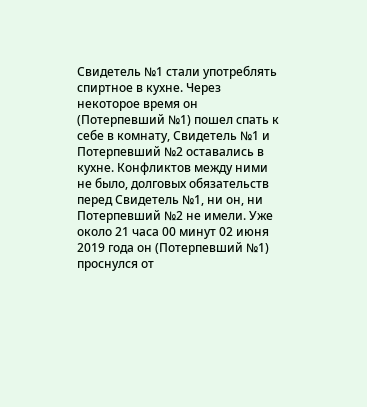Свидетель №1 стали употреблять спиртное в кухне. Через некоторое время он (Потерпевший №1) пошел спать к себе в комнату, Свидетель №1 и Потерпевший №2 оставались в кухне. Конфликтов между ними не было, долговых обязательств перед Свидетель №1, ни он, ни Потерпевший №2 не имели. Уже около 21 часа 00 минут 02 июня 2019 года он (Потерпевший №1) проснулся от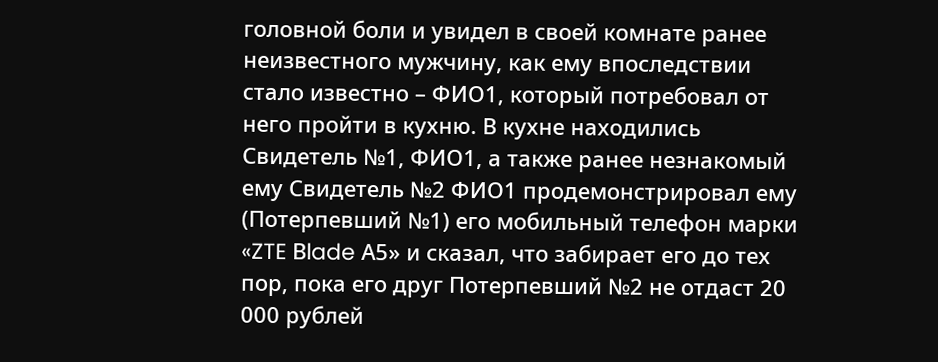головной боли и увидел в своей комнате ранее неизвестного мужчину, как ему впоследствии стало известно – ФИО1, который потребовал от него пройти в кухню. В кухне находились Свидетель №1, ФИО1, а также ранее незнакомый ему Свидетель №2 ФИО1 продемонстрировал ему (Потерпевший №1) его мобильный телефон марки «ZTE Вlade А5» и сказал, что забирает его до тех пор, пока его друг Потерпевший №2 не отдаст 20 000 рублей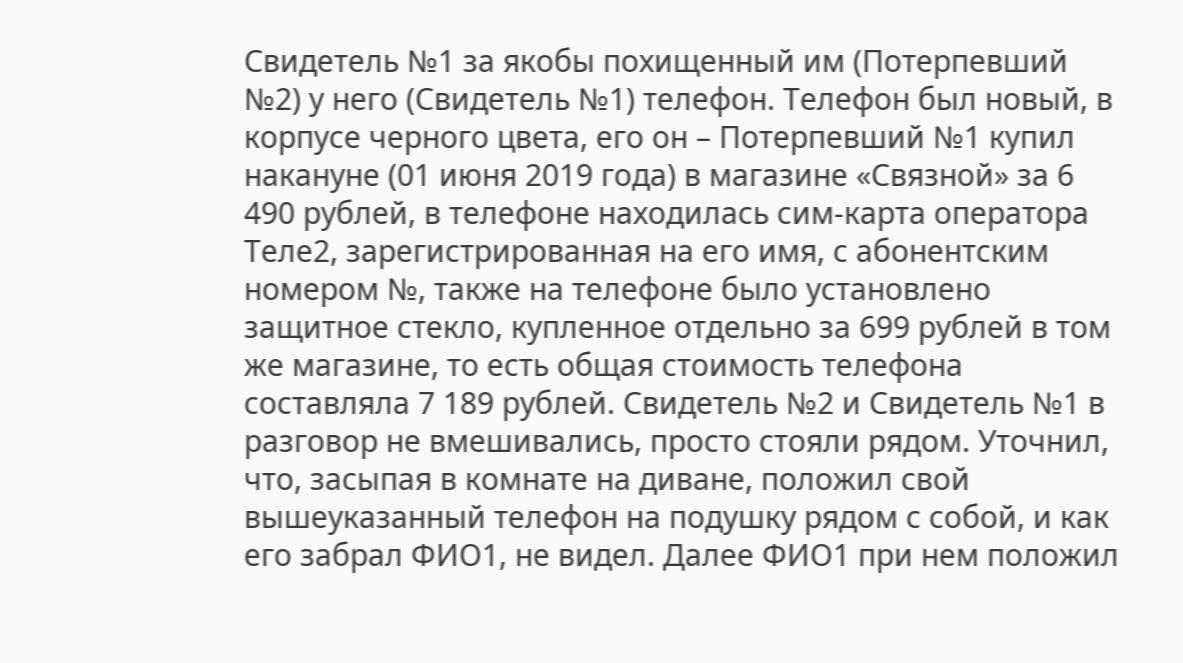Свидетель №1 за якобы похищенный им (Потерпевший №2) у него (Свидетель №1) телефон. Телефон был новый, в корпусе черного цвета, его он – Потерпевший №1 купил накануне (01 июня 2019 года) в магазине «Связной» за 6 490 рублей, в телефоне находилась сим-карта оператора Теле2, зарегистрированная на его имя, с абонентским номером №, также на телефоне было установлено защитное стекло, купленное отдельно за 699 рублей в том же магазине, то есть общая стоимость телефона составляла 7 189 рублей. Свидетель №2 и Свидетель №1 в разговор не вмешивались, просто стояли рядом. Уточнил, что, засыпая в комнате на диване, положил свой вышеуказанный телефон на подушку рядом с собой, и как его забрал ФИО1, не видел. Далее ФИО1 при нем положил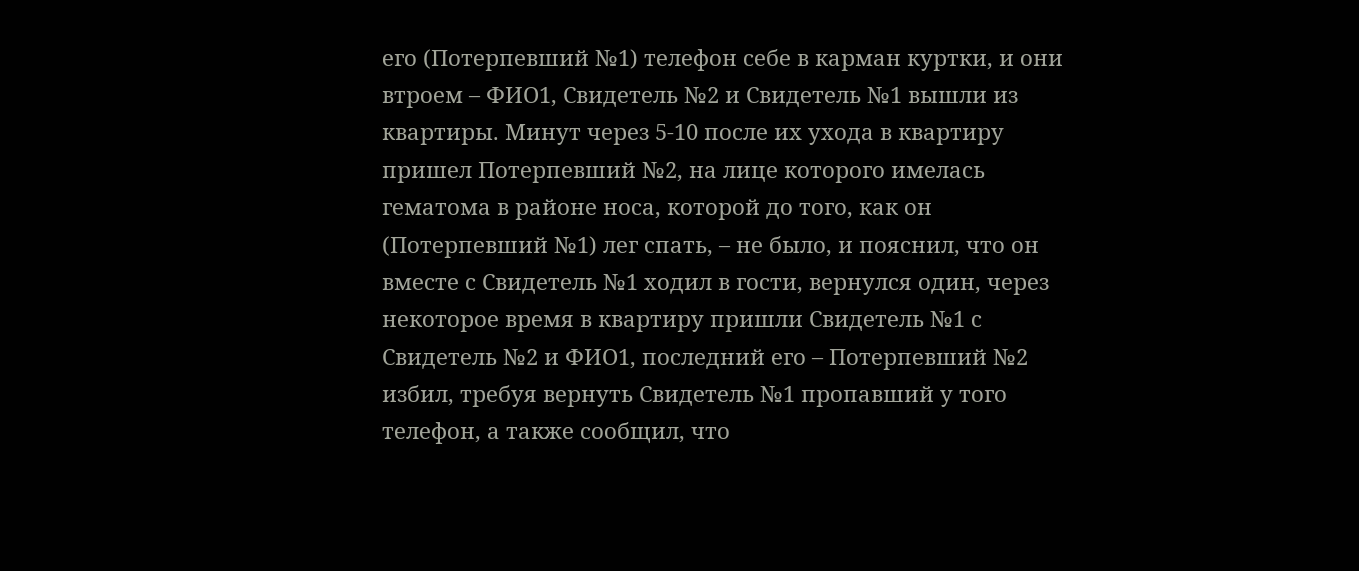его (Потерпевший №1) телефон себе в карман куртки, и они втроем – ФИО1, Свидетель №2 и Свидетель №1 вышли из квартиры. Минут через 5-10 после их ухода в квартиру пришел Потерпевший №2, на лице которого имелась гематома в районе носа, которой до того, как он (Потерпевший №1) лег спать, – не было, и пояснил, что он вместе с Свидетель №1 ходил в гости, вернулся один, через некоторое время в квартиру пришли Свидетель №1 с Свидетель №2 и ФИО1, последний его – Потерпевший №2 избил, требуя вернуть Свидетель №1 пропавший у того телефон, а также сообщил, что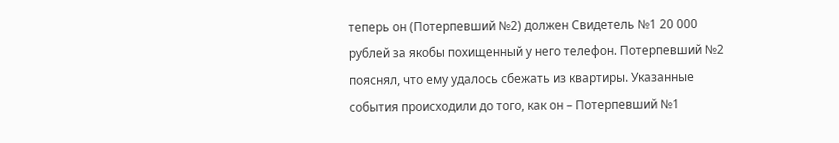теперь он (Потерпевший №2) должен Свидетель №1 20 000 рублей за якобы похищенный у него телефон. Потерпевший №2 пояснял, что ему удалось сбежать из квартиры. Указанные события происходили до того, как он – Потерпевший №1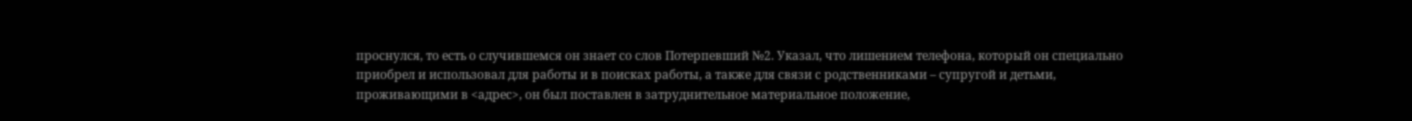проснулся, то есть о случившемся он знает со слов Потерпевший №2. Указал, что лишением телефона, который он специально приобрел и использовал для работы и в поисках работы, а также для связи с родственниками – супругой и детьми, проживающими в <адрес>, он был поставлен в затруднительное материальное положение,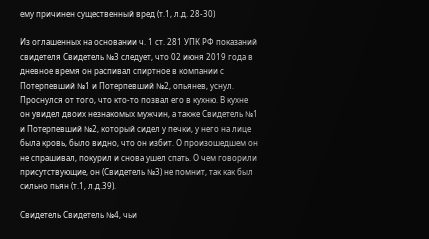ему причинен существенный вред (т.1, л.д. 28-30)

Из оглашенных на основании ч. 1 ст. 281 УПК РФ показаний свидетеля Свидетель №3 следует, что 02 июня 2019 года в дневное время он распивал спиртное в компании с Потерпевший №1 и Потерпевший №2, опьянев, уснул. Проснулся от того, что кто-то позвал его в кухню. В кухне он увидел двоих незнакомых мужчин, а также Свидетель №1 и Потерпевший №2, который сидел у печки, у него на лице была кровь, было видно, что он избит. О произошедшем он не спрашивал, покурил и снова ушел спать. О чем говорили присутствующие, он (Свидетель №3) не помнит, так как был сильно пьян (т.1, л.д.39).

Свидетель Свидетель №4, чьи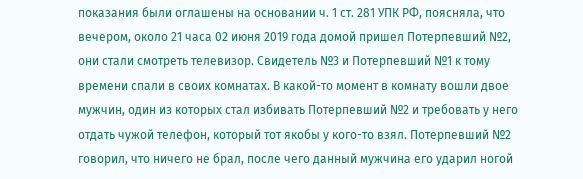показания были оглашены на основании ч. 1 ст. 281 УПК РФ, поясняла, что вечером, около 21 часа 02 июня 2019 года домой пришел Потерпевший №2, они стали смотреть телевизор. Свидетель №3 и Потерпевший №1 к тому времени спали в своих комнатах. В какой-то момент в комнату вошли двое мужчин, один из которых стал избивать Потерпевший №2 и требовать у него отдать чужой телефон, который тот якобы у кого-то взял. Потерпевший №2 говорил, что ничего не брал, после чего данный мужчина его ударил ногой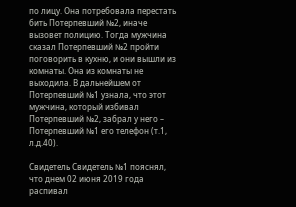по лицу. Она потребовала перестать бить Потерпевший №2, иначе вызовет полицию. Тогда мужчина сказал Потерпевший №2 пройти поговорить в кухню, и они вышли из комнаты. Она из комнаты не выходила. В дальнейшем от Потерпевший №1 узнала, что этот мужчина, который избивал Потерпевший №2, забрал у него – Потерпевший №1 его телефон (т.1, л.д.40).

Свидетель Свидетель №1 пояснял, что днем 02 июня 2019 года распивал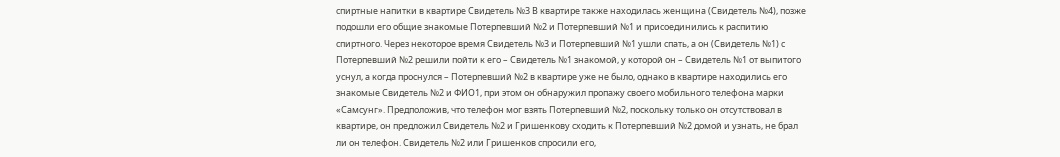спиртные напитки в квартире Свидетель №3 В квартире также находилась женщина (Свидетель №4), позже подошли его общие знакомые Потерпевший №2 и Потерпевший №1 и присоединились к распитию спиртного. Через некоторое время Свидетель №3 и Потерпевший №1 ушли спать, а он (Свидетель №1) с Потерпевший №2 решили пойти к его – Свидетель №1 знакомой, у которой он – Свидетель №1 от выпитого уснул, а когда проснулся – Потерпевший №2 в квартире уже не было, однако в квартире находились его знакомые Свидетель №2 и ФИО1, при этом он обнаружил пропажу своего мобильного телефона марки «Самсунг». Предположив, что телефон мог взять Потерпевший №2, поскольку только он отсутствовал в квартире, он предложил Свидетель №2 и Гришенкову сходить к Потерпевший №2 домой и узнать, не брал ли он телефон. Свидетель №2 или Гришенков спросили его,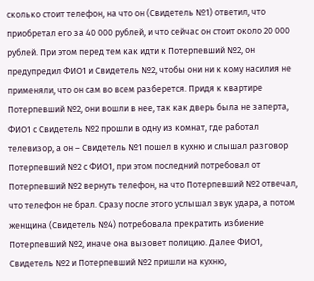сколько стоит телефон, на что он (Свидетель №1) ответил, что приобретал его за 40 000 рублей, и что сейчас он стоит около 20 000 рублей. При этом перед тем как идти к Потерпевший №2, он предупредил ФИО1 и Свидетель №2, чтобы они ни к кому насилия не применяли, что он сам во всем разберется. Придя к квартире Потерпевший №2, они вошли в нее, так как дверь была не заперта, ФИО1 с Свидетель №2 прошли в одну из комнат, где работал телевизор, а он – Свидетель №1 пошел в кухню и слышал разговор Потерпевший №2 с ФИО1, при этом последний потребовал от Потерпевший №2 вернуть телефон, на что Потерпевший №2 отвечал, что телефон не брал. Сразу после этого услышал звук удара, а потом женщина (Свидетель №4) потребовала прекратить избиение Потерпевший №2, иначе она вызовет полицию. Далее ФИО1, Свидетель №2 и Потерпевший №2 пришли на кухню,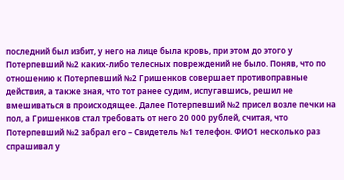последний был избит, у него на лице была кровь, при этом до этого у Потерпевший №2 каких-либо телесных повреждений не было. Поняв, что по отношению к Потерпевший №2 Гришенков совершает противоправные действия, а также зная, что тот ранее судим, испугавшись, решил не вмешиваться в происходящее. Далее Потерпевший №2 присел возле печки на пол, а Гришенков стал требовать от него 20 000 рублей, считая, что Потерпевший №2 забрал его – Свидетель №1 телефон. ФИО1 несколько раз спрашивал у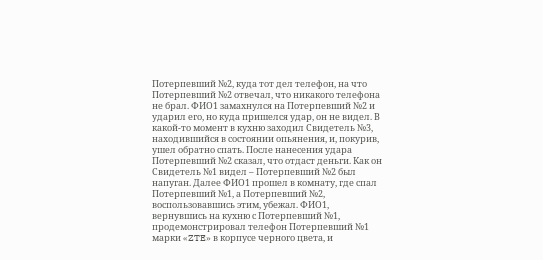Потерпевший №2, куда тот дел телефон, на что Потерпевший №2 отвечал, что никакого телефона не брал. ФИО1 замахнулся на Потерпевший №2 и ударил его, но куда пришелся удар, он не видел. В какой-то момент в кухню заходил Свидетель №3, находившийся в состоянии опьянения, и, покурив, ушел обратно спать. После нанесения удара Потерпевший №2 сказал, что отдаст деньги. Как он Свидетель №1 видел – Потерпевший №2 был напуган. Далее ФИО1 прошел в комнату, где спал Потерпевший №1, а Потерпевший №2, воспользовавшись этим, убежал. ФИО1, вернувшись на кухню с Потерпевший №1, продемонстрировал телефон Потерпевший №1 марки «ZTE» в корпусе черного цвета, и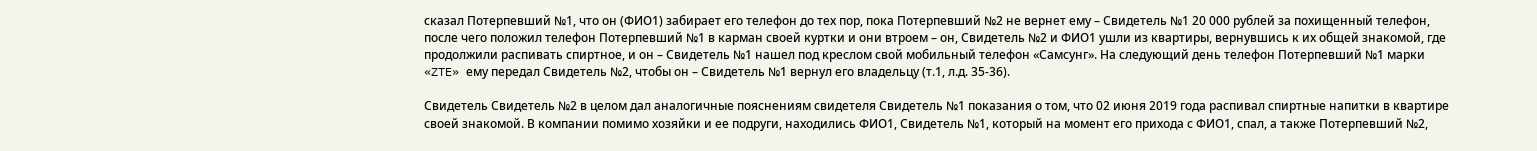сказал Потерпевший №1, что он (ФИО1) забирает его телефон до тех пор, пока Потерпевший №2 не вернет ему – Свидетель №1 20 000 рублей за похищенный телефон, после чего положил телефон Потерпевший №1 в карман своей куртки и они втроем – он, Свидетель №2 и ФИО1 ушли из квартиры, вернувшись к их общей знакомой, где продолжили распивать спиртное, и он – Свидетель №1 нашел под креслом свой мобильный телефон «Самсунг». На следующий день телефон Потерпевший №1 марки «ZTE» ему передал Свидетель №2, чтобы он – Свидетель №1 вернул его владельцу (т.1, л.д. 35-36).

Свидетель Свидетель №2 в целом дал аналогичные пояснениям свидетеля Свидетель №1 показания о том, что 02 июня 2019 года распивал спиртные напитки в квартире своей знакомой. В компании помимо хозяйки и ее подруги, находились ФИО1, Свидетель №1, который на момент его прихода с ФИО1, спал, а также Потерпевший №2,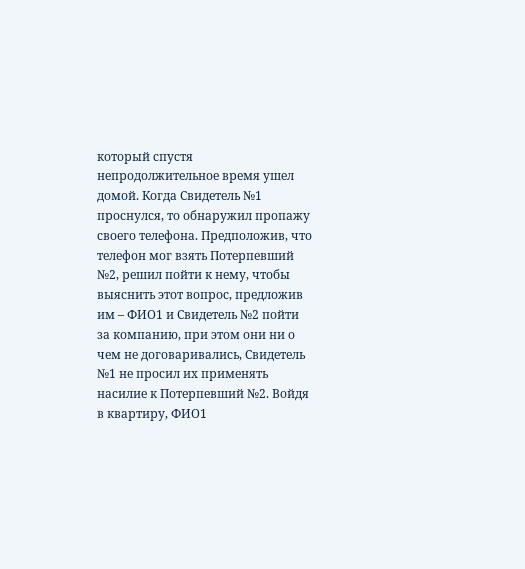который спустя непродолжительное время ушел домой. Когда Свидетель №1 проснулся, то обнаружил пропажу своего телефона. Предположив, что телефон мог взять Потерпевший №2, решил пойти к нему, чтобы выяснить этот вопрос, предложив им – ФИО1 и Свидетель №2 пойти за компанию, при этом они ни о чем не договаривались, Свидетель №1 не просил их применять насилие к Потерпевший №2. Войдя в квартиру, ФИО1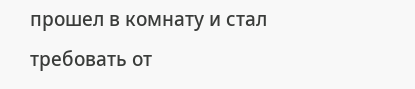прошел в комнату и стал требовать от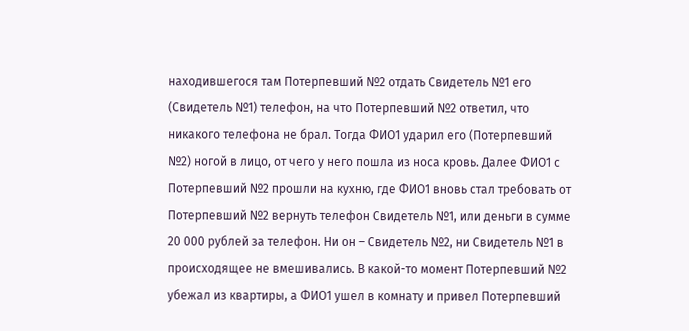находившегося там Потерпевший №2 отдать Свидетель №1 его (Свидетель №1) телефон, на что Потерпевший №2 ответил, что никакого телефона не брал. Тогда ФИО1 ударил его (Потерпевший №2) ногой в лицо, от чего у него пошла из носа кровь. Далее ФИО1 с Потерпевший №2 прошли на кухню, где ФИО1 вновь стал требовать от Потерпевший №2 вернуть телефон Свидетель №1, или деньги в сумме 20 000 рублей за телефон. Ни он – Свидетель №2, ни Свидетель №1 в происходящее не вмешивались. В какой-то момент Потерпевший №2 убежал из квартиры, а ФИО1 ушел в комнату и привел Потерпевший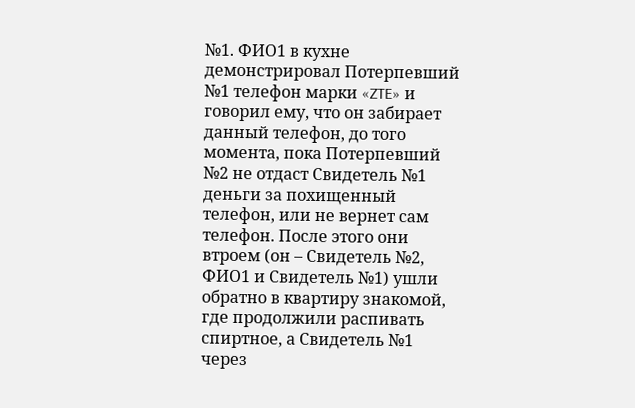№1. ФИО1 в кухне демонстрировал Потерпевший №1 телефон марки «ZTE» и говорил ему, что он забирает данный телефон, до того момента, пока Потерпевший №2 не отдаст Свидетель №1 деньги за похищенный телефон, или не вернет сам телефон. После этого они втроем (он – Свидетель №2, ФИО1 и Свидетель №1) ушли обратно в квартиру знакомой, где продолжили распивать спиртное, а Свидетель №1 через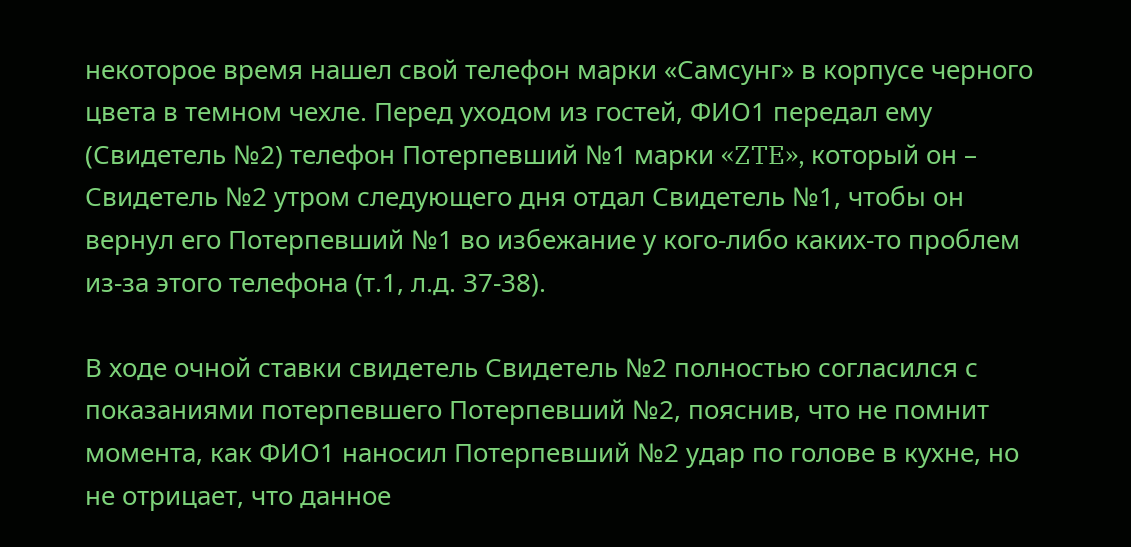некоторое время нашел свой телефон марки «Самсунг» в корпусе черного цвета в темном чехле. Перед уходом из гостей, ФИО1 передал ему (Свидетель №2) телефон Потерпевший №1 марки «ZTE», который он – Свидетель №2 утром следующего дня отдал Свидетель №1, чтобы он вернул его Потерпевший №1 во избежание у кого-либо каких-то проблем из-за этого телефона (т.1, л.д. 37-38).

В ходе очной ставки свидетель Свидетель №2 полностью согласился с показаниями потерпевшего Потерпевший №2, пояснив, что не помнит момента, как ФИО1 наносил Потерпевший №2 удар по голове в кухне, но не отрицает, что данное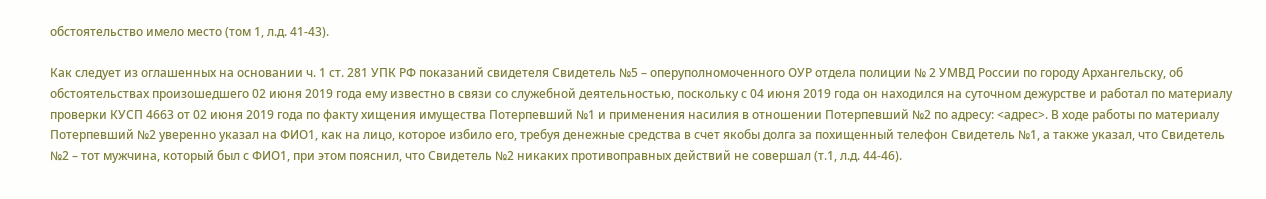обстоятельство имело место (том 1, л.д. 41-43).

Как следует из оглашенных на основании ч. 1 ст. 281 УПК РФ показаний свидетеля Свидетель №5 – оперуполномоченного ОУР отдела полиции № 2 УМВД России по городу Архангельску, об обстоятельствах произошедшего 02 июня 2019 года ему известно в связи со служебной деятельностью, поскольку с 04 июня 2019 года он находился на суточном дежурстве и работал по материалу проверки КУСП 4663 от 02 июня 2019 года по факту хищения имущества Потерпевший №1 и применения насилия в отношении Потерпевший №2 по адресу: <адрес>. В ходе работы по материалу Потерпевший №2 уверенно указал на ФИО1, как на лицо, которое избило его, требуя денежные средства в счет якобы долга за похищенный телефон Свидетель №1, а также указал, что Свидетель №2 – тот мужчина, который был с ФИО1, при этом пояснил, что Свидетель №2 никаких противоправных действий не совершал (т.1, л.д. 44-46).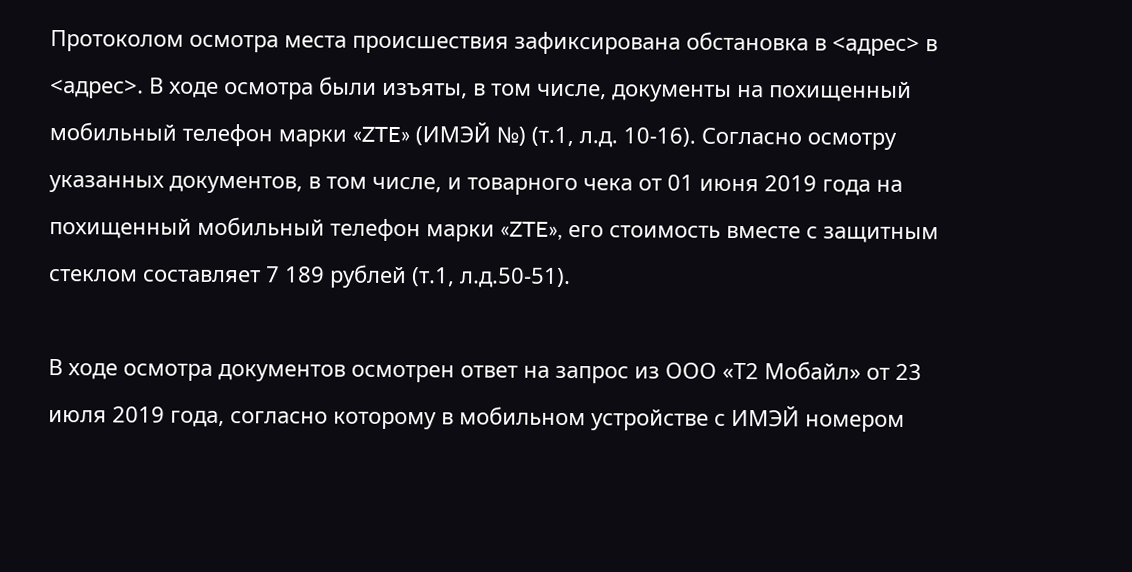Протоколом осмотра места происшествия зафиксирована обстановка в <адрес> в <адрес>. В ходе осмотра были изъяты, в том числе, документы на похищенный мобильный телефон марки «ZTE» (ИМЭЙ №) (т.1, л.д. 10-16). Согласно осмотру указанных документов, в том числе, и товарного чека от 01 июня 2019 года на похищенный мобильный телефон марки «ZTE», его стоимость вместе с защитным стеклом составляет 7 189 рублей (т.1, л.д.50-51).

В ходе осмотра документов осмотрен ответ на запрос из ООО «Т2 Мобайл» от 23 июля 2019 года, согласно которому в мобильном устройстве с ИМЭЙ номером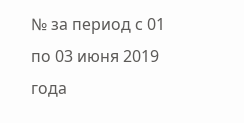№ за период с 01 по 03 июня 2019 года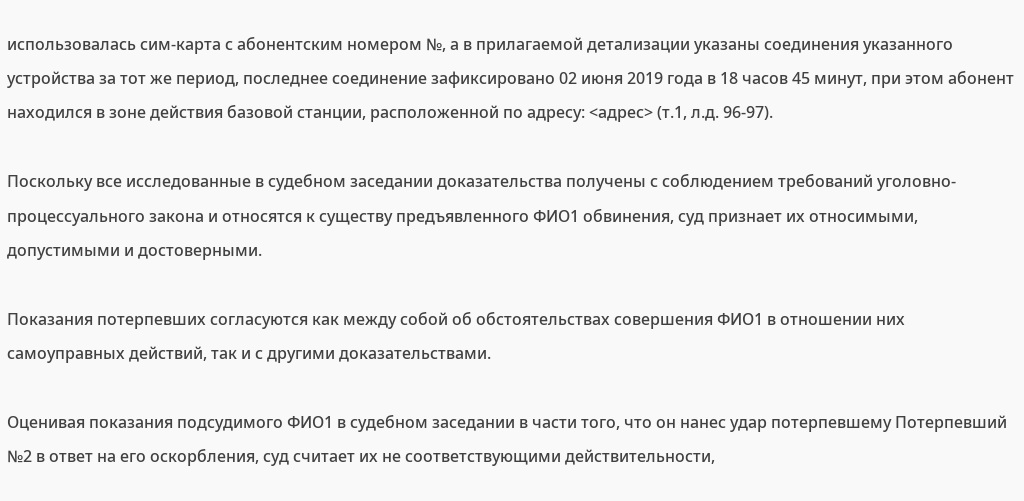использовалась сим-карта с абонентским номером №, а в прилагаемой детализации указаны соединения указанного устройства за тот же период, последнее соединение зафиксировано 02 июня 2019 года в 18 часов 45 минут, при этом абонент находился в зоне действия базовой станции, расположенной по адресу: <адрес> (т.1, л.д. 96-97).

Поскольку все исследованные в судебном заседании доказательства получены с соблюдением требований уголовно-процессуального закона и относятся к существу предъявленного ФИО1 обвинения, суд признает их относимыми, допустимыми и достоверными.

Показания потерпевших согласуются как между собой об обстоятельствах совершения ФИО1 в отношении них самоуправных действий, так и с другими доказательствами.

Оценивая показания подсудимого ФИО1 в судебном заседании в части того, что он нанес удар потерпевшему Потерпевший №2 в ответ на его оскорбления, суд считает их не соответствующими действительности,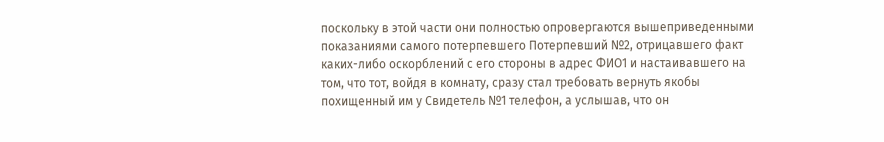поскольку в этой части они полностью опровергаются вышеприведенными показаниями самого потерпевшего Потерпевший №2, отрицавшего факт каких-либо оскорблений с его стороны в адрес ФИО1 и настаивавшего на том, что тот, войдя в комнату, сразу стал требовать вернуть якобы похищенный им у Свидетель №1 телефон, а услышав, что он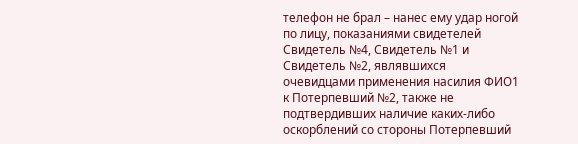телефон не брал – нанес ему удар ногой по лицу, показаниями свидетелей Свидетель №4, Свидетель №1 и Свидетель №2, являвшихся очевидцами применения насилия ФИО1 к Потерпевший №2, также не подтвердивших наличие каких-либо оскорблений со стороны Потерпевший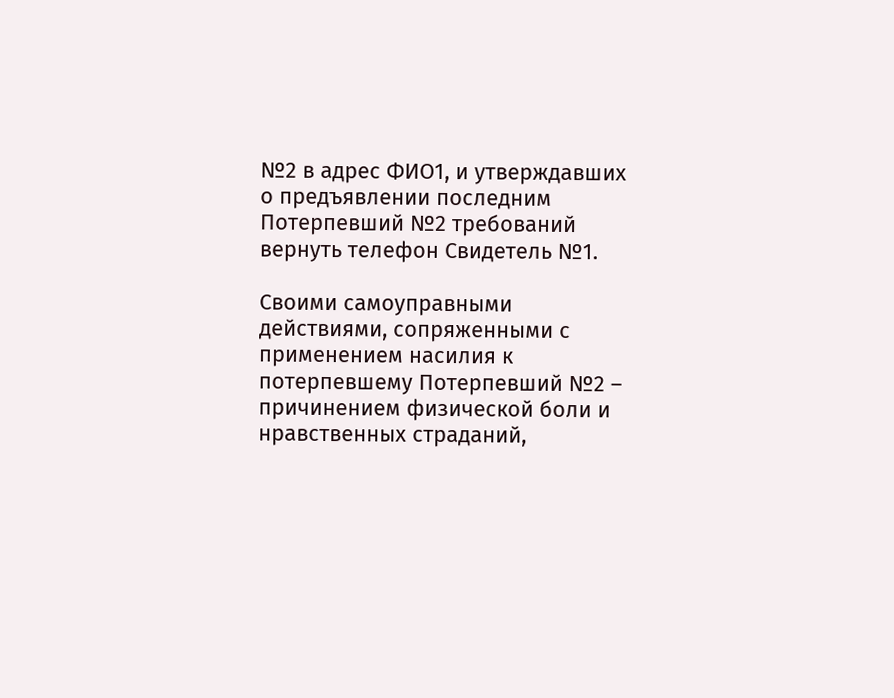№2 в адрес ФИО1, и утверждавших о предъявлении последним Потерпевший №2 требований вернуть телефон Свидетель №1.

Своими самоуправными действиями, сопряженными с применением насилия к потерпевшему Потерпевший №2 – причинением физической боли и нравственных страданий,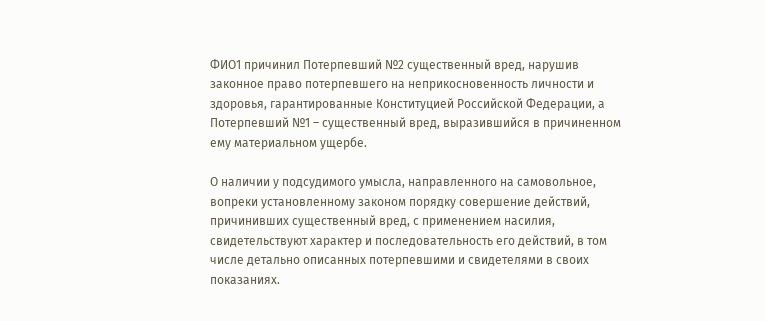ФИО1 причинил Потерпевший №2 существенный вред, нарушив законное право потерпевшего на неприкосновенность личности и здоровья, гарантированные Конституцией Российской Федерации, а Потерпевший №1 – существенный вред, выразившийся в причиненном ему материальном ущербе.

О наличии у подсудимого умысла, направленного на самовольное, вопреки установленному законом порядку совершение действий, причинивших существенный вред, с применением насилия, свидетельствуют характер и последовательность его действий, в том числе детально описанных потерпевшими и свидетелями в своих показаниях.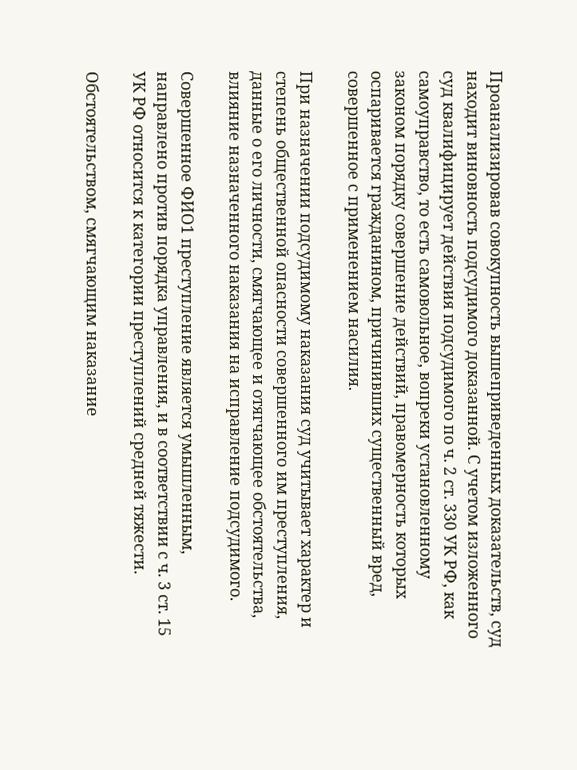Проанализировав совокупность вышеприведенных доказательств, суд находит виновность подсудимого доказанной. С учетом изложенного суд квалифицирует действия подсудимого по ч. 2 ст. 330 УК РФ, как самоуправство, то есть самовольное, вопреки установленному законом порядку совершение действий, правомерность которых оспаривается гражданином, причинивших существенный вред, совершенное с применением насилия.

При назначении подсудимому наказания суд учитывает характер и степень общественной опасности совершенного им преступления, данные о его личности, смягчающее и отягчающее обстоятельства, влияние назначенного наказания на исправление подсудимого.

Совершенное ФИО1 преступление является умышленным, направлено против порядка управления, и в соответствии с ч. 3 ст. 15 УК РФ относится к категории преступлений средней тяжести.

Обстоятельством, смягчающим наказание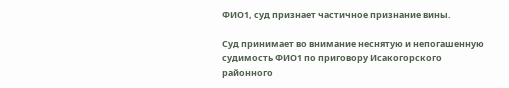ФИО1, суд признает частичное признание вины.

Суд принимает во внимание неснятую и непогашенную судимость ФИО1 по приговору Исакогорского районного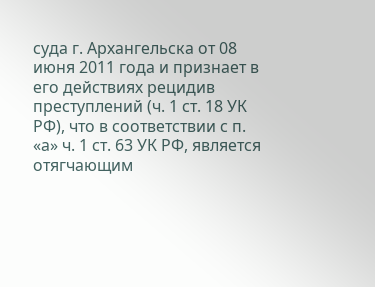суда г. Архангельска от 08 июня 2011 года и признает в его действиях рецидив преступлений (ч. 1 ст. 18 УК РФ), что в соответствии с п. «а» ч. 1 ст. 63 УК РФ, является отягчающим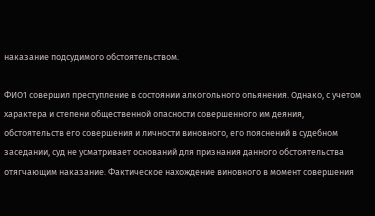наказание подсудимого обстоятельством.

ФИО1 совершил преступление в состоянии алкогольного опьянения. Однако, с учетом характера и степени общественной опасности совершенного им деяния, обстоятельств его совершения и личности виновного, его пояснений в судебном заседании, суд не усматривает оснований для признания данного обстоятельства отягчающим наказание. Фактическое нахождение виновного в момент совершения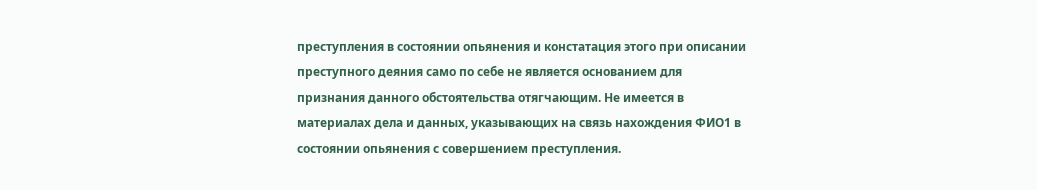преступления в состоянии опьянения и констатация этого при описании преступного деяния само по себе не является основанием для признания данного обстоятельства отягчающим. Не имеется в материалах дела и данных, указывающих на связь нахождения ФИО1 в состоянии опьянения с совершением преступления.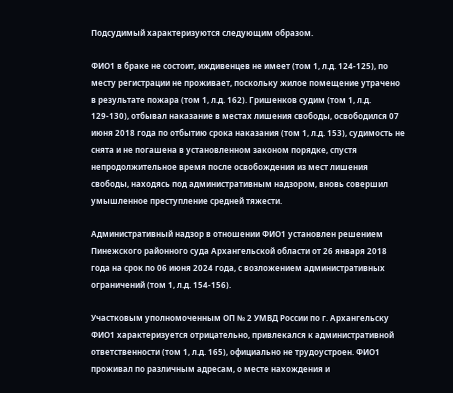Подсудимый характеризуются следующим образом.

ФИО1 в браке не состоит, иждивенцев не имеет (том 1, л.д. 124-125), по месту регистрации не проживает, поскольку жилое помещение утрачено в результате пожара (том 1, л.д. 162). Гришенков судим (том 1, л.д. 129-130), отбывал наказание в местах лишения свободы, освободился 07 июня 2018 года по отбытию срока наказания (том 1, л.д. 153), судимость не снята и не погашена в установленном законом порядке, спустя непродолжительное время после освобождения из мест лишения свободы, находясь под административным надзором, вновь совершил умышленное преступление средней тяжести.

Административный надзор в отношении ФИО1 установлен решением Пинежского районного суда Архангельской области от 26 января 2018 года на срок по 06 июня 2024 года, с возложением административных ограничений (том 1, л.д. 154-156).

Участковым уполномоченным ОП № 2 УМВД России по г. Архангельску ФИО1 характеризуется отрицательно, привлекался к административной ответственности (том 1, л.д. 165), официально не трудоустроен. ФИО1 проживал по различным адресам, о месте нахождения и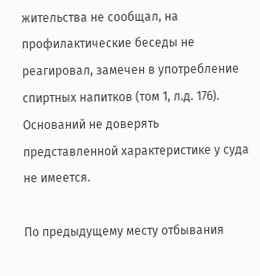жительства не сообщал, на профилактические беседы не реагировал, замечен в употребление спиртных напитков (том 1, л.д. 176). Оснований не доверять представленной характеристике у суда не имеется.

По предыдущему месту отбывания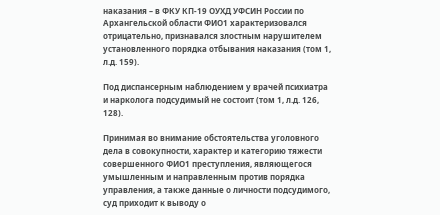наказания – в ФКУ КП-19 ОУХД УФСИН России по Архангельской области ФИО1 характеризовался отрицательно, признавался злостным нарушителем установленного порядка отбывания наказания (том 1, л.д. 159).

Под диспансерным наблюдением у врачей психиатра и нарколога подсудимый не состоит (том 1, л.д. 126, 128).

Принимая во внимание обстоятельства уголовного дела в совокупности, характер и категорию тяжести совершенного ФИО1 преступления, являющегося умышленным и направленным против порядка управления, а также данные о личности подсудимого, суд приходит к выводу о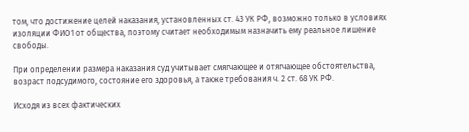том, что достижение целей наказания, установленных ст. 43 УК РФ, возможно только в условиях изоляции ФИО1 от общества, поэтому считает необходимым назначить ему реальное лишение свободы.

При определении размера наказания суд учитывает смягчающее и отягчающее обстоятельства, возраст подсудимого, состояние его здоровья, а также требования ч. 2 ст. 68 УК РФ.

Исходя из всех фактических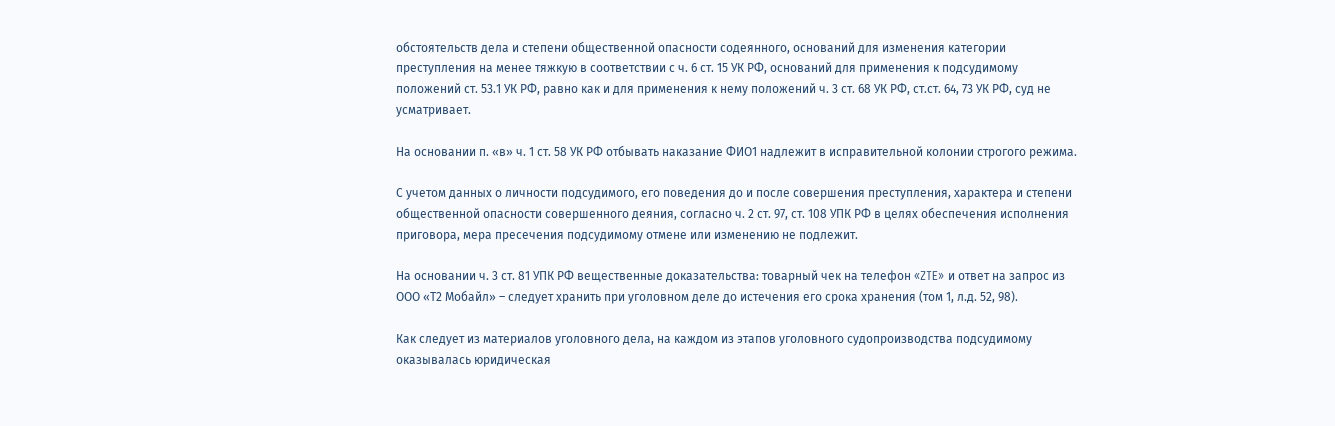обстоятельств дела и степени общественной опасности содеянного, оснований для изменения категории преступления на менее тяжкую в соответствии с ч. 6 ст. 15 УК РФ, оснований для применения к подсудимому положений ст. 53.1 УК РФ, равно как и для применения к нему положений ч. 3 ст. 68 УК РФ, ст.ст. 64, 73 УК РФ, суд не усматривает.

На основании п. «в» ч. 1 ст. 58 УК РФ отбывать наказание ФИО1 надлежит в исправительной колонии строгого режима.

С учетом данных о личности подсудимого, его поведения до и после совершения преступления, характера и степени общественной опасности совершенного деяния, согласно ч. 2 ст. 97, ст. 108 УПК РФ в целях обеспечения исполнения приговора, мера пресечения подсудимому отмене или изменению не подлежит.

На основании ч. 3 ст. 81 УПК РФ вещественные доказательства: товарный чек на телефон «ZTE» и ответ на запрос из ООО «Т2 Мобайл» – следует хранить при уголовном деле до истечения его срока хранения (том 1, л.д. 52, 98).

Как следует из материалов уголовного дела, на каждом из этапов уголовного судопроизводства подсудимому оказывалась юридическая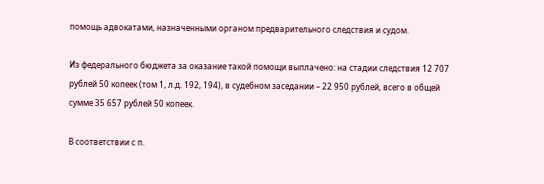помощь адвокатами, назначенными органом предварительного следствия и судом.

Из федерального бюджета за оказание такой помощи выплачено: на стадии следствия 12 707 рублей 50 копеек (том 1, л.д. 192, 194), в судебном заседании – 22 950 рублей, всего в общей сумме 35 657 рублей 50 копеек.

В соответствии с п.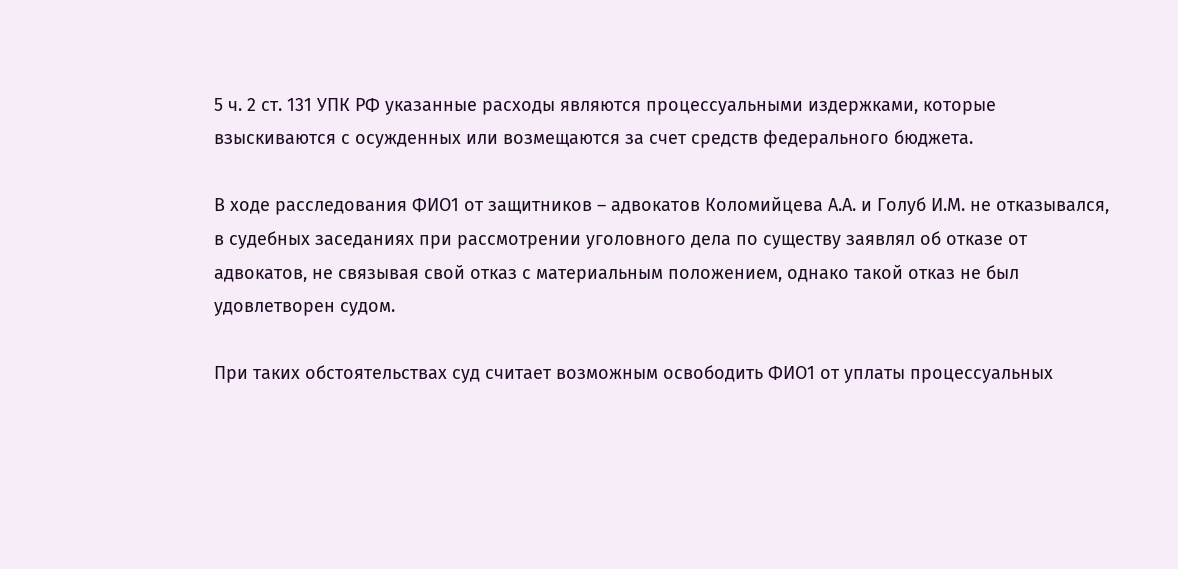5 ч. 2 ст. 131 УПК РФ указанные расходы являются процессуальными издержками, которые взыскиваются с осужденных или возмещаются за счет средств федерального бюджета.

В ходе расследования ФИО1 от защитников – адвокатов Коломийцева А.А. и Голуб И.М. не отказывался, в судебных заседаниях при рассмотрении уголовного дела по существу заявлял об отказе от адвокатов, не связывая свой отказ с материальным положением, однако такой отказ не был удовлетворен судом.

При таких обстоятельствах суд считает возможным освободить ФИО1 от уплаты процессуальных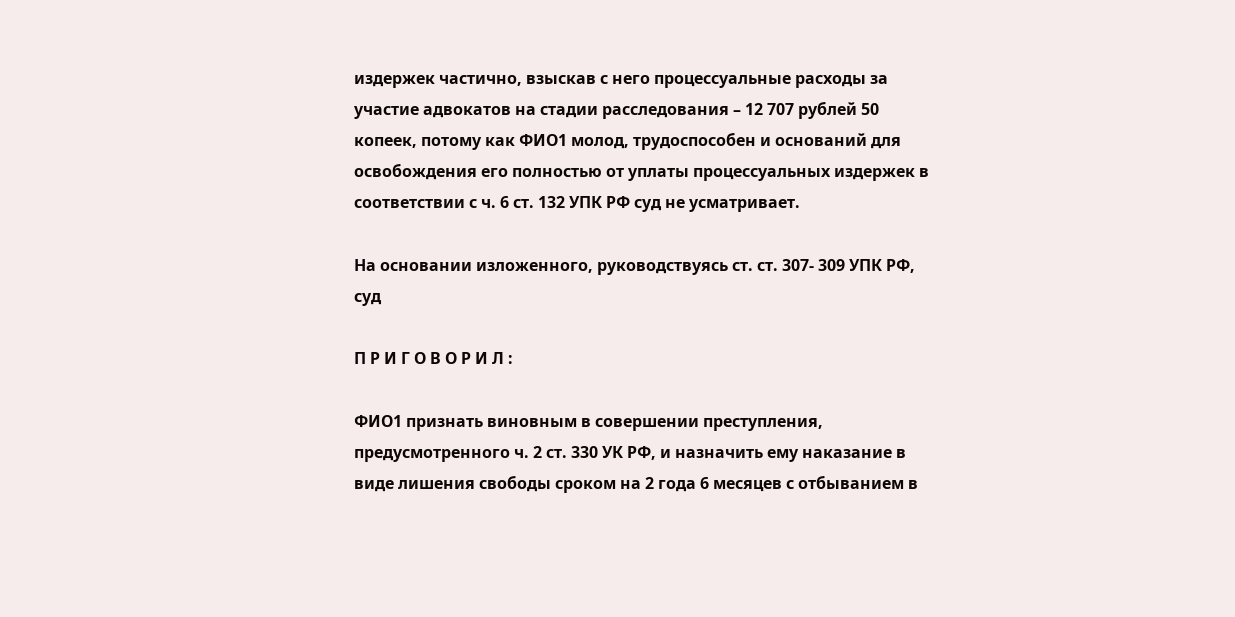издержек частично, взыскав с него процессуальные расходы за участие адвокатов на стадии расследования – 12 707 рублей 50 копеек, потому как ФИО1 молод, трудоспособен и оснований для освобождения его полностью от уплаты процессуальных издержек в соответствии с ч. 6 ст. 132 УПК РФ суд не усматривает.

На основании изложенного, руководствуясь ст. ст. 307- 309 УПК РФ, суд

П Р И Г О В О Р И Л :

ФИО1 признать виновным в совершении преступления, предусмотренного ч. 2 ст. 330 УК РФ, и назначить ему наказание в виде лишения свободы сроком на 2 года 6 месяцев с отбыванием в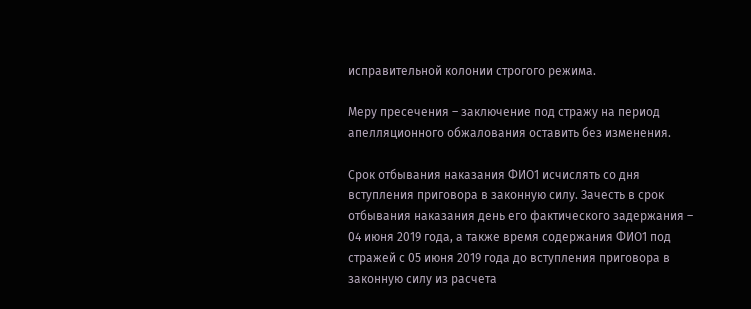исправительной колонии строгого режима.

Меру пресечения – заключение под стражу на период апелляционного обжалования оставить без изменения.

Срок отбывания наказания ФИО1 исчислять со дня вступления приговора в законную силу. Зачесть в срок отбывания наказания день его фактического задержания – 04 июня 2019 года, а также время содержания ФИО1 под стражей с 05 июня 2019 года до вступления приговора в законную силу из расчета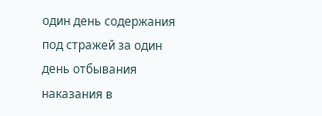один день содержания под стражей за один день отбывания наказания в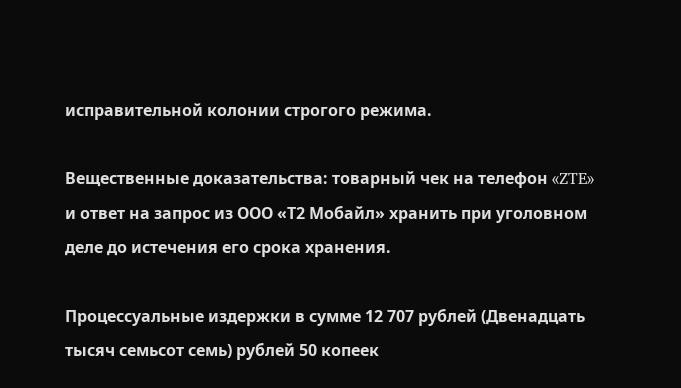исправительной колонии строгого режима.

Вещественные доказательства: товарный чек на телефон «ZTE» и ответ на запрос из ООО «Т2 Мобайл» хранить при уголовном деле до истечения его срока хранения.

Процессуальные издержки в сумме 12 707 рублей (Двенадцать тысяч семьсот семь) рублей 50 копеек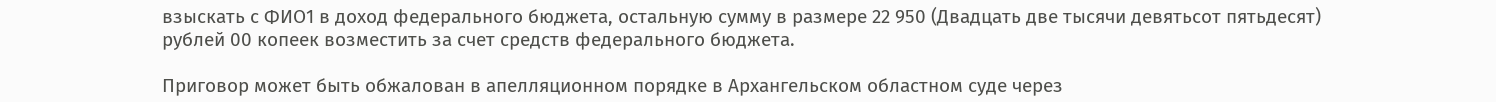взыскать с ФИО1 в доход федерального бюджета, остальную сумму в размере 22 950 (Двадцать две тысячи девятьсот пятьдесят) рублей 00 копеек возместить за счет средств федерального бюджета.

Приговор может быть обжалован в апелляционном порядке в Архангельском областном суде через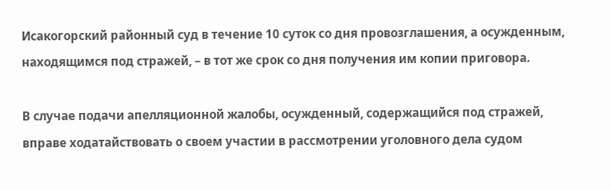Исакогорский районный суд в течение 10 суток со дня провозглашения, а осужденным, находящимся под стражей, – в тот же срок со дня получения им копии приговора.

В случае подачи апелляционной жалобы, осужденный, содержащийся под стражей, вправе ходатайствовать о своем участии в рассмотрении уголовного дела судом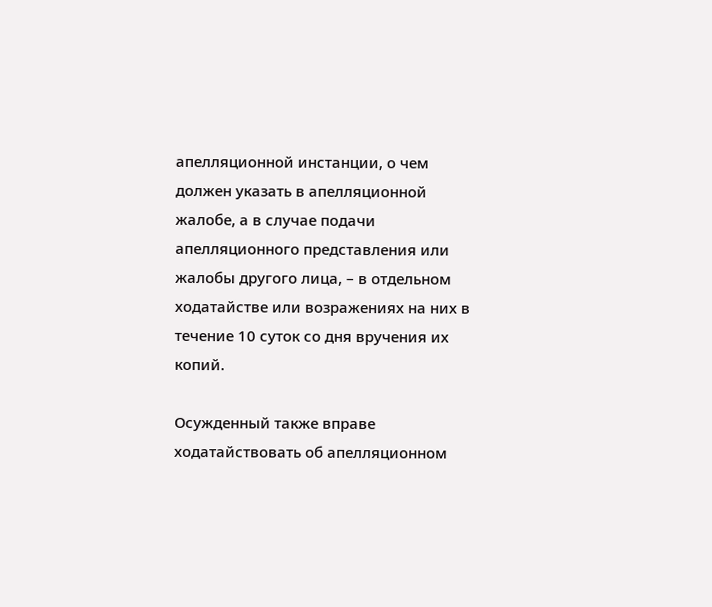апелляционной инстанции, о чем должен указать в апелляционной жалобе, а в случае подачи апелляционного представления или жалобы другого лица, – в отдельном ходатайстве или возражениях на них в течение 10 суток со дня вручения их копий.

Осужденный также вправе ходатайствовать об апелляционном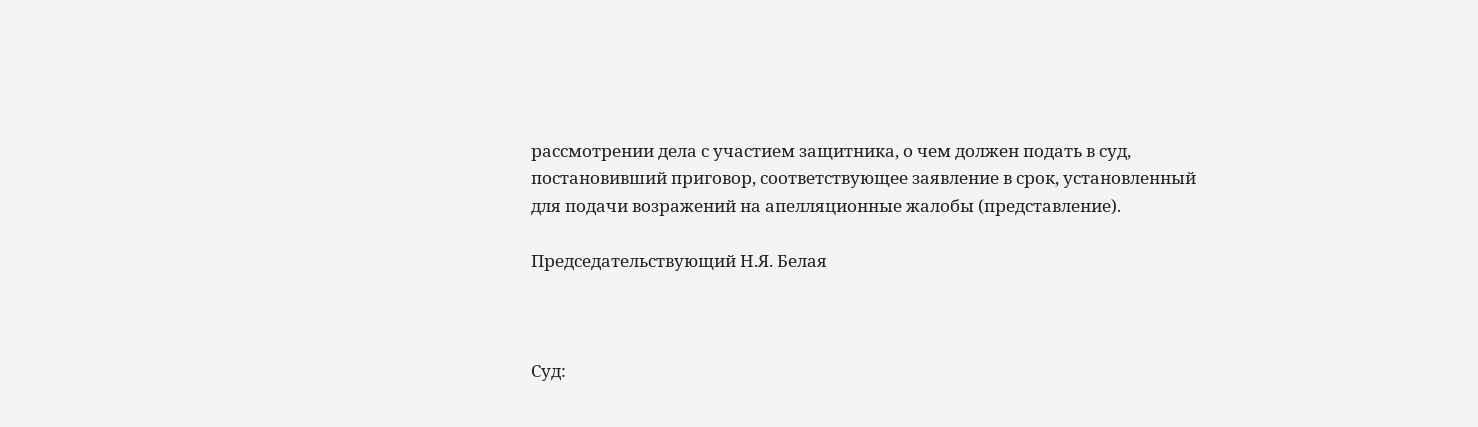рассмотрении дела с участием защитника, о чем должен подать в суд, постановивший приговор, соответствующее заявление в срок, установленный для подачи возражений на апелляционные жалобы (представление).

Председательствующий Н.Я. Белая



Суд: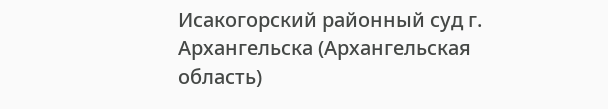Исакогорский районный суд г. Архангельска (Архангельская область)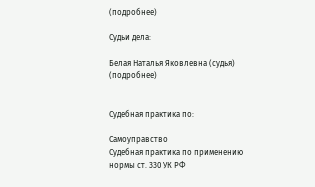(подробнее)

Судьи дела:

Белая Наталья Яковлевна (судья) (подробнее)


Судебная практика по:

Самоуправство
Судебная практика по применению нормы ст. 330 УК РФ